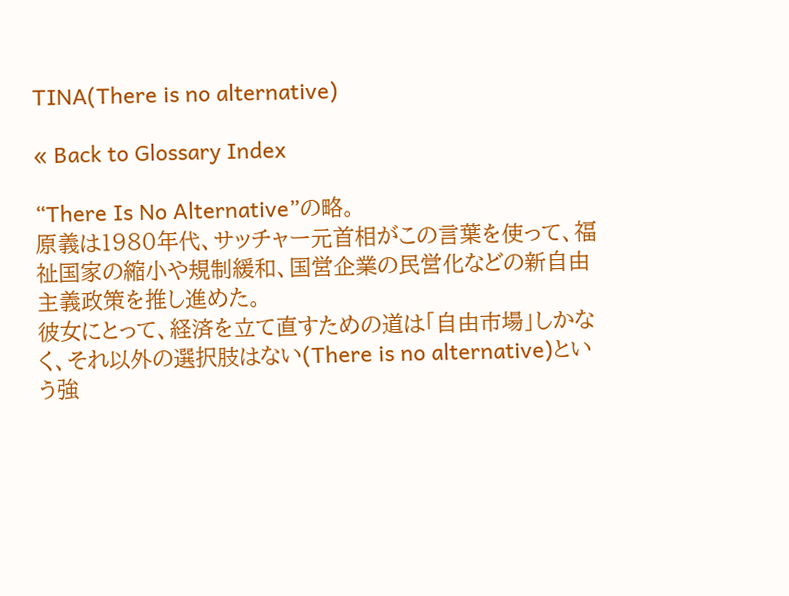TINA(There is no alternative)

« Back to Glossary Index

“There Is No Alternative”の略。
原義は1980年代、サッチャー元首相がこの言葉を使って、福祉国家の縮小や規制緩和、国営企業の民営化などの新自由主義政策を推し進めた。
彼女にとって、経済を立て直すための道は「自由市場」しかなく、それ以外の選択肢はない(There is no alternative)という強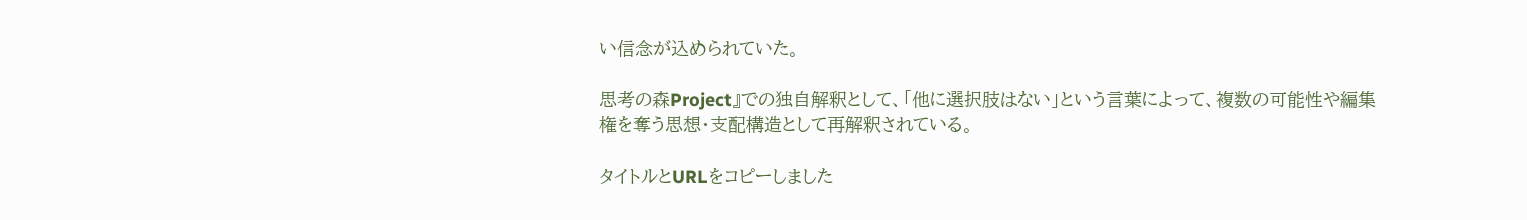い信念が込められていた。

思考の森Project』での独自解釈として、「他に選択肢はない」という言葉によって、複数の可能性や編集権を奪う思想・支配構造として再解釈されている。

タイトルとURLをコピーしました